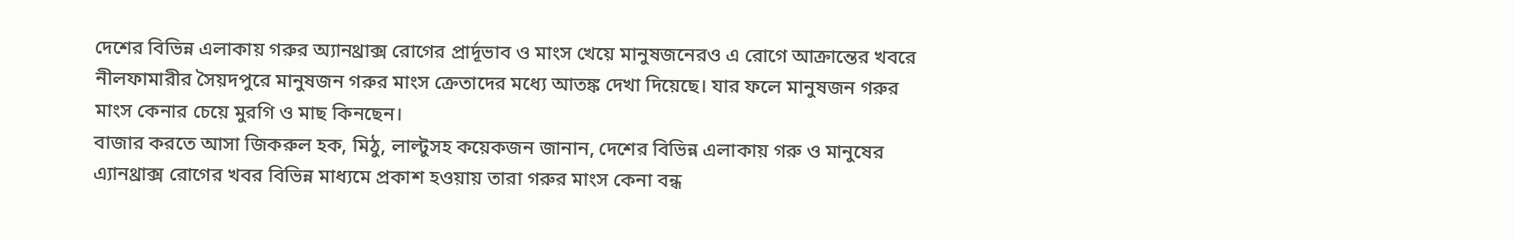দেশের বিভিন্ন এলাকায় গরুর অ্যানথ্রাক্স রোগের প্রার্দূভাব ও মাংস খেয়ে মানুষজনেরও এ রোগে আক্রান্তের খবরে নীলফামারীর সৈয়দপুরে মানুষজন গরুর মাংস ক্রেতাদের মধ্যে আতঙ্ক দেখা দিয়েছে। যার ফলে মানুষজন গরুর মাংস কেনার চেয়ে মুরগি ও মাছ কিনছেন।
বাজার করতে আসা জিকরুল হক, মিঠু, লাল্টুসহ কয়েকজন জানান, দেশের বিভিন্ন এলাকায় গরু ও মানুষের এ্যানথ্রাক্স রোগের খবর বিভিন্ন মাধ্যমে প্রকাশ হওয়ায় তারা গরুর মাংস কেনা বন্ধ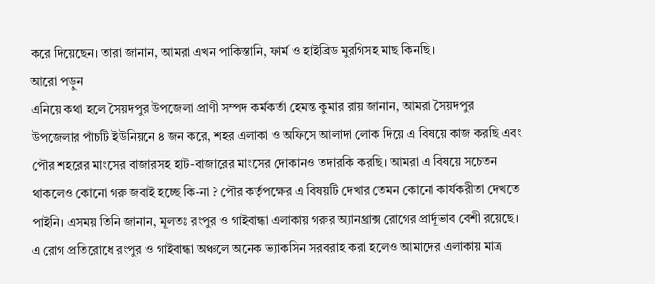করে দিয়েছেন। তারা জানান, আমরা এখন পাকিস্তানি, ফার্ম ও হাইব্রিড মুরগিসহ মাছ কিনছি।
আরো পড়ুন
এনিয়ে কথা হলে সৈয়দপুর উপজেলা প্রাণী সম্পদ কর্মকর্তা হেমন্ত কুমার রায় জানান, আমরা সৈয়দপুর উপজেলার পাঁচটি ইউনিয়নে ৪ জন করে, শহর এলাকা ও অফিসে আলাদা লোক দিয়ে এ বিষয়ে কাজ করছি এবং পৌর শহরের মাংসের বাজারসহ হাট-বাজারের মাংসের দোকানও তদারকি করছি। আমরা এ বিষয়ে সচেতন থাকলেও কোনো গরু জবাই হচ্ছে কি-না ? পৌর কর্তৃপক্ষের এ বিষয়টি দেখার তেমন কোনো কার্যকরীতা দেখতে পাইনি। এসময় তিনি জানান, মূলতঃ রংপুর ও গাইবান্ধা এলাকায় গরুর অ্যানথ্রাক্স রোগের প্রার্দূভাব বেশী রয়েছে।
এ রোগ প্রতিরোধে রংপুর ও গাইবান্ধা অঞ্চলে অনেক ভ্যাকসিন সরবরাহ করা হলেও আমাদের এলাকায় মাত্র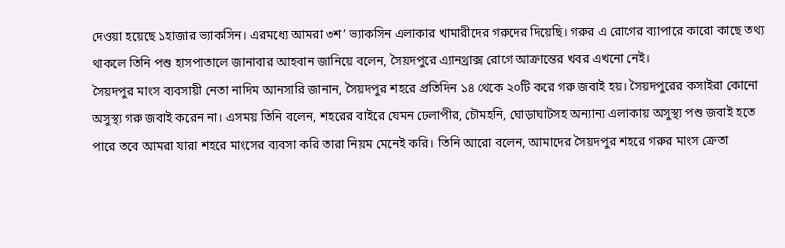দেওয়া হয়েছে ১হাজার ভ্যাকসিন। এরমধ্যে আমরা ৩শ’ ভ্যাকসিন এলাকার খামারীদের গরুদের দিয়েছি। গরুর এ রোগের ব্যাপারে কারো কাছে তথ্য থাকলে তিনি পশু হাসপাতালে জানাবার আহবান জানিয়ে বলেন, সৈয়দপুরে এ্যানথ্রাক্স রোগে আক্রান্তের খবর এখনো নেই।
সৈয়দপুর মাংস ব্যবসায়ী নেতা নাদিম আনসারি জানান, সৈয়দপুর শহরে প্রতিদিন ১৪ থেকে ২০টি করে গরু জবাই হয়। সৈয়দপুরের কসাইরা কোনো অসুস্থ্য গরু জবাই করেন না। এসময় তিনি বলেন, শহরের বাইরে যেমন ঢেলাপীর, চৌমহনি, ঘোড়াঘাটসহ অন্যান্য এলাকায় অসুস্থ্য পশু জবাই হতে পারে তবে আমরা যারা শহরে মাংসের ব্যবসা করি তারা নিয়ম মেনেই করি। তিনি আরো বলেন, আমাদের সৈয়দপুর শহরে গরুর মাংস ক্রেতা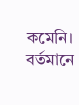কমেনি। বর্তমানে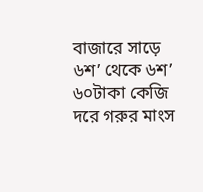বাজারে সাড়ে ৬শ’ থেকে ৬শ’ ৬০টাকা কেজি দরে গরুর মাংস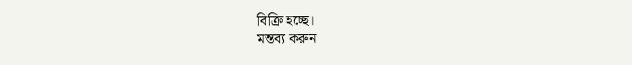বিক্রি হচ্ছে।
মন্তব্য করুন